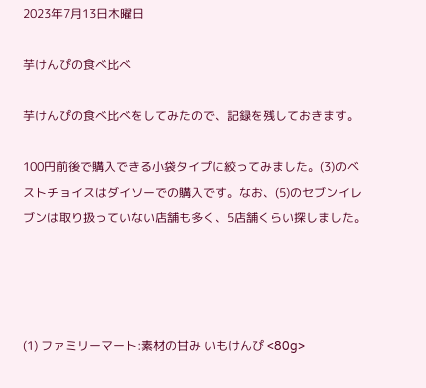2023年7月13日木曜日

芋けんぴの食べ比べ

芋けんぴの食べ比べをしてみたので、記録を残しておきます。

100円前後で購入できる小袋タイプに絞ってみました。(3)のベストチョイスはダイソーでの購入です。なお、(5)のセブンイレブンは取り扱っていない店舗も多く、5店舗くらい探しました。




(1) ファミリーマート:素材の甘み いもけんぴ <80g>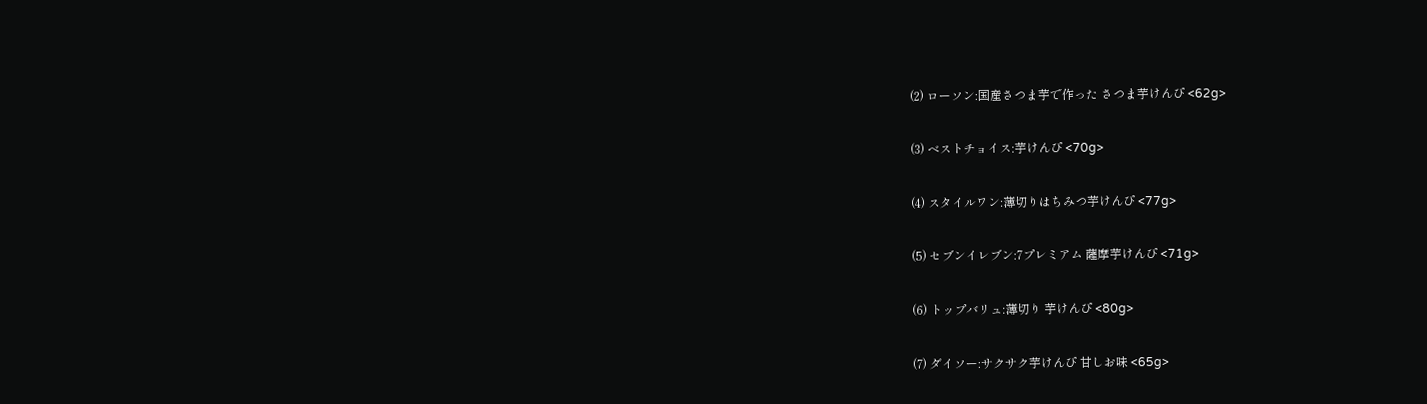(2) ローソン:国産さつま芋で作った さつま芋けんぴ <62g>

(3) ベストチョイス:芋けんぴ <70g>

(4) スタイルワン:薄切りはちみつ芋けんぴ <77g>

(5) セブンイレブン:7プレミアム 薩摩芋けんぴ <71g>

(6) トップバリュ:薄切り 芋けんぴ <80g>

(7) ダイソー:サクサク芋けんぴ 甘しお味 <65g>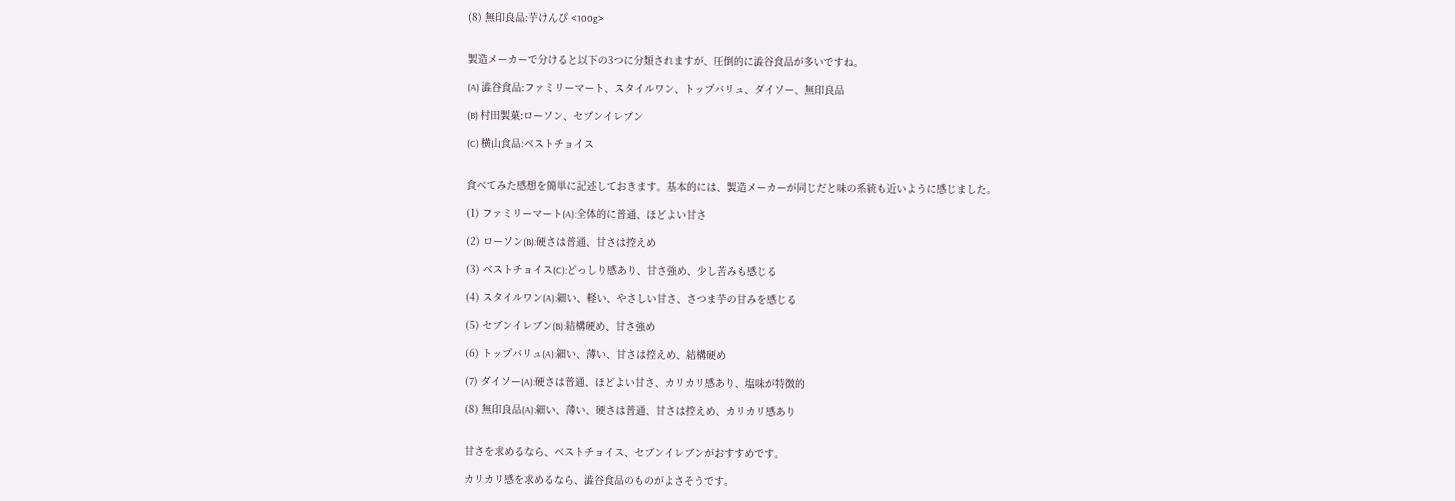(8) 無印良品:芋けんぴ <100g>


製造メーカーで分けると以下の3つに分類されますが、圧倒的に澁谷食品が多いですね。

(A) 澁谷食品:ファミリーマート、スタイルワン、トップバリュ、ダイソー、無印良品

(B) 村田製菓:ローソン、セブンイレブン

(C) 横山食品:ベストチョイス


食べてみた感想を簡単に記述しておきます。基本的には、製造メーカーが同じだと味の系統も近いように感じました。

(1) ファミリーマート(A):全体的に普通、ほどよい甘さ

(2) ローソン(B):硬さは普通、甘さは控えめ

(3) ベストチョイス(C):どっしり感あり、甘さ強め、少し苦みも感じる

(4) スタイルワン(A):細い、軽い、やさしい甘さ、さつま芋の甘みを感じる

(5) セブンイレブン(B):結構硬め、甘さ強め

(6) トップバリュ(A):細い、薄い、甘さは控えめ、結構硬め

(7) ダイソー(A):硬さは普通、ほどよい甘さ、カリカリ感あり、塩味が特徴的

(8) 無印良品(A):細い、薄い、硬さは普通、甘さは控えめ、カリカリ感あり


甘さを求めるなら、ベストチョイス、セブンイレブンがおすすめです。

カリカリ感を求めるなら、澁谷食品のものがよさそうです。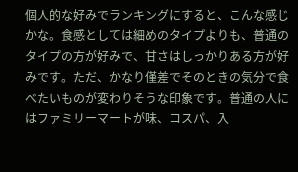個人的な好みでランキングにすると、こんな感じかな。食感としては細めのタイプよりも、普通のタイプの方が好みで、甘さはしっかりある方が好みです。ただ、かなり僅差でそのときの気分で食べたいものが変わりそうな印象です。普通の人にはファミリーマートが味、コスパ、入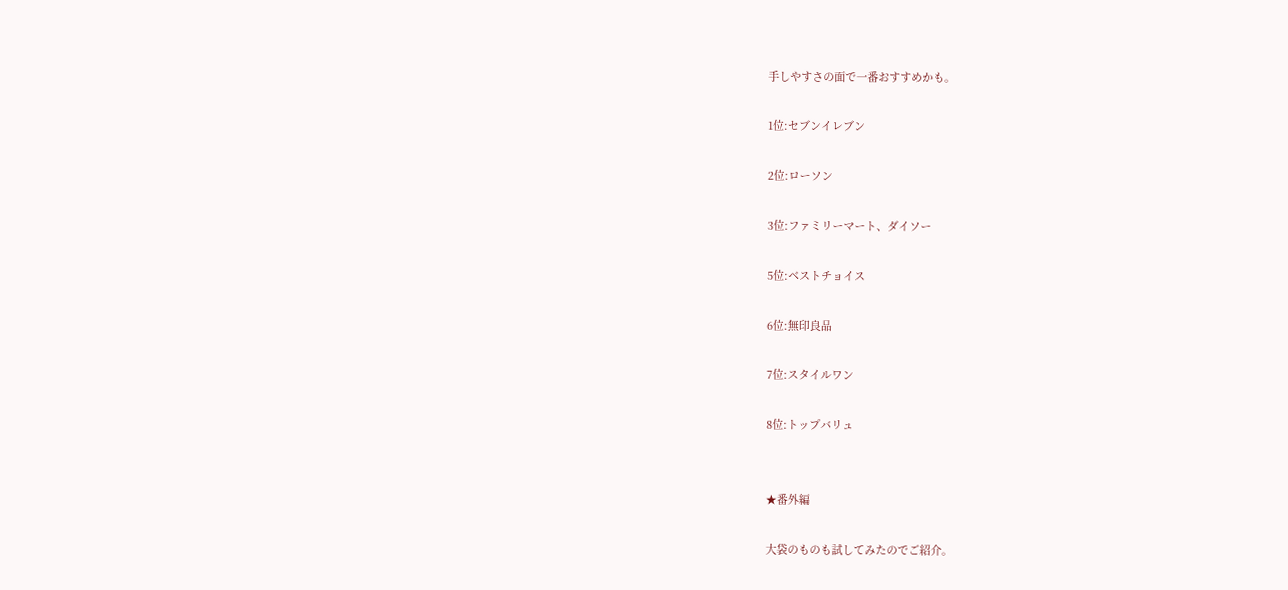手しやすさの面で一番おすすめかも。

1位:セブンイレブン

2位:ローソン

3位:ファミリーマート、ダイソー

5位:ベストチョイス

6位:無印良品

7位:スタイルワン

8位:トップバリュ


★番外編

大袋のものも試してみたのでご紹介。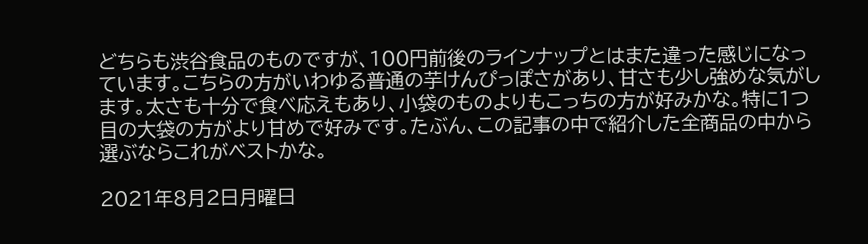どちらも渋谷食品のものですが、100円前後のラインナップとはまた違った感じになっています。こちらの方がいわゆる普通の芋けんぴっぽさがあり、甘さも少し強めな気がします。太さも十分で食べ応えもあり、小袋のものよりもこっちの方が好みかな。特に1つ目の大袋の方がより甘めで好みです。たぶん、この記事の中で紹介した全商品の中から選ぶならこれがベストかな。

2021年8月2日月曜日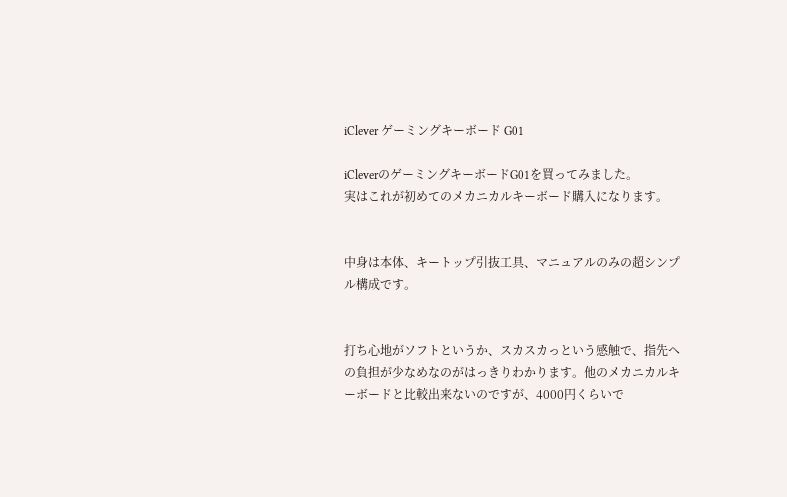iClever ゲーミングキーボード G01

iCleverのゲーミングキーボードG01を買ってみました。
実はこれが初めてのメカニカルキーボード購入になります。


中身は本体、キートップ引抜工具、マニュアルのみの超シンプル構成です。


打ち心地がソフトというか、スカスカっという感触で、指先への負担が少なめなのがはっきりわかります。他のメカニカルキーボードと比較出来ないのですが、4000円くらいで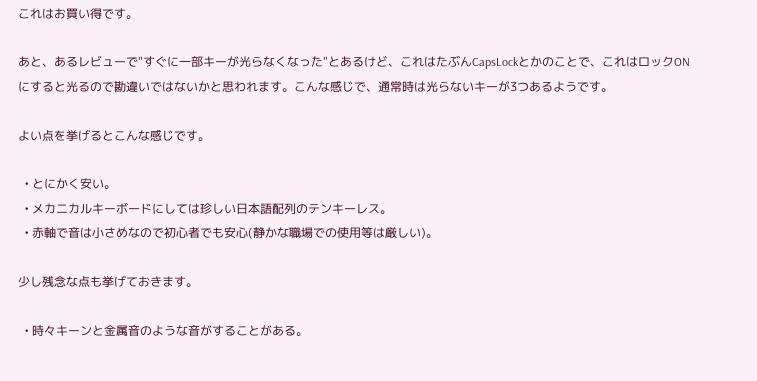これはお買い得です。

あと、あるレビューで"すぐに一部キーが光らなくなった"とあるけど、これはたぶんCapsLockとかのことで、これはロックONにすると光るので勘違いではないかと思われます。こんな感じで、通常時は光らないキーが3つあるようです。

よい点を挙げるとこんな感じです。

  • とにかく安い。
  • メカニカルキーボードにしては珍しい日本語配列のテンキーレス。
  • 赤軸で音は小さめなので初心者でも安心(静かな職場での使用等は厳しい)。

少し残念な点も挙げておきます。

  • 時々キーンと金属音のような音がすることがある。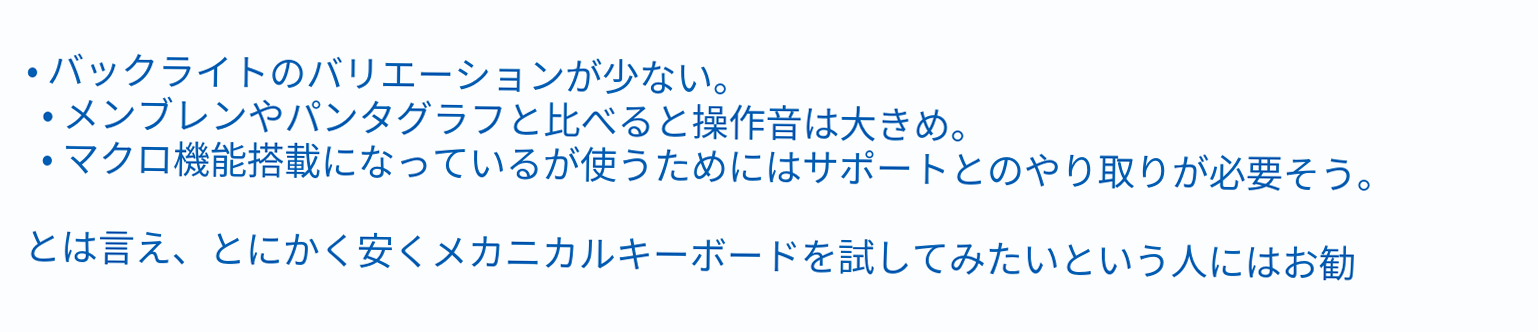• バックライトのバリエーションが少ない。
  • メンブレンやパンタグラフと比べると操作音は大きめ。
  • マクロ機能搭載になっているが使うためにはサポートとのやり取りが必要そう。

とは言え、とにかく安くメカニカルキーボードを試してみたいという人にはお勧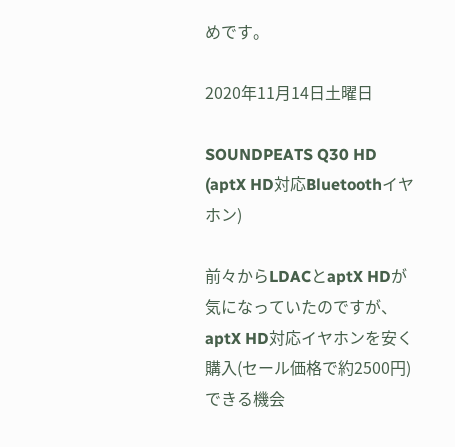めです。

2020年11月14日土曜日

SOUNDPEATS Q30 HD (aptX HD対応Bluetoothイヤホン)

前々からLDACとaptX HDが気になっていたのですが、aptX HD対応イヤホンを安く購入(セール価格で約2500円)できる機会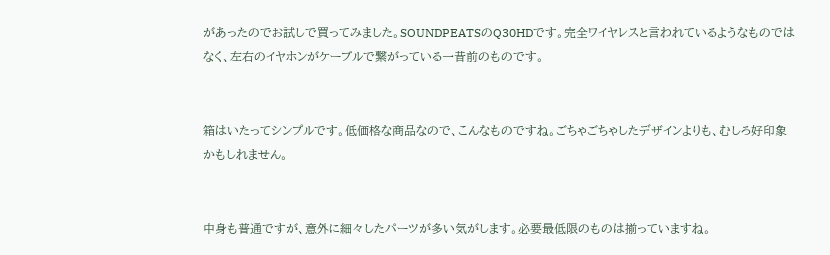があったのでお試しで買ってみました。SOUNDPEATSのQ30HDです。完全ワイヤレスと言われているようなものではなく、左右のイヤホンがケーブルで繋がっている一昔前のものです。


箱はいたってシンプルです。低価格な商品なので、こんなものですね。ごちゃごちゃしたデザインよりも、むしろ好印象かもしれません。


中身も普通ですが、意外に細々したパーツが多い気がします。必要最低限のものは揃っていますね。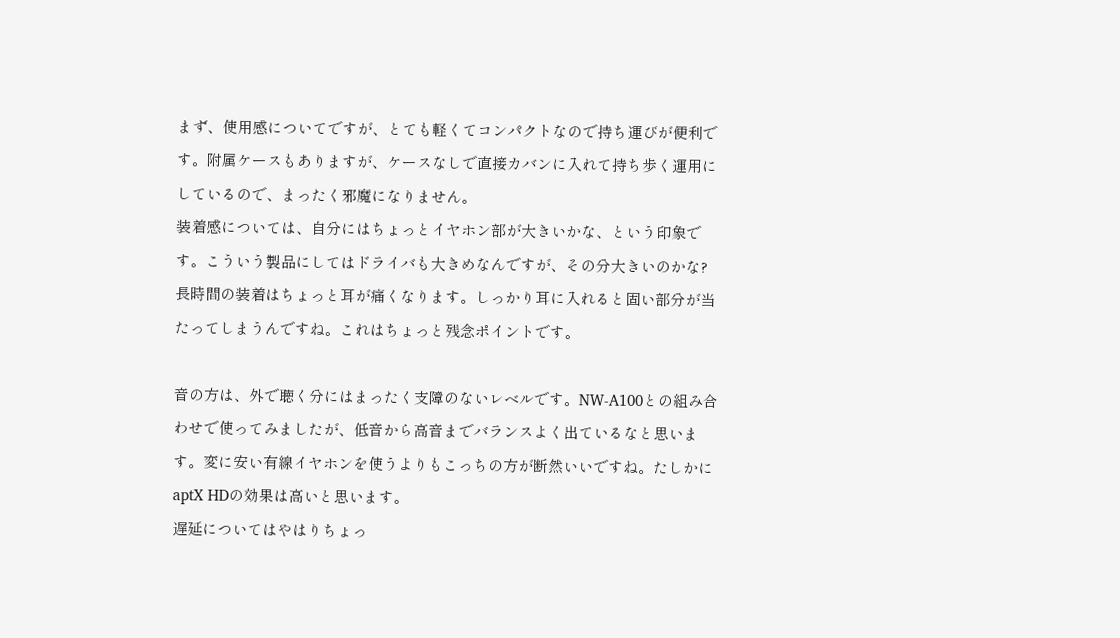まず、使用感についてですが、とても軽くてコンパクトなので持ち運びが便利です。附属ケースもありますが、ケースなしで直接カバンに入れて持ち歩く運用にしているので、まったく邪魔になりません。
装着感については、自分にはちょっとイヤホン部が大きいかな、という印象です。こういう製品にしてはドライバも大きめなんですが、その分大きいのかな?長時間の装着はちょっと耳が痛くなります。しっかり耳に入れると固い部分が当たってしまうんですね。これはちょっと残念ポイントです。

音の方は、外で聴く分にはまったく支障のないレベルです。NW-A100との組み合わせで使ってみましたが、低音から高音までバランスよく出ているなと思います。変に安い有線イヤホンを使うよりもこっちの方が断然いいですね。たしかにaptX HDの効果は高いと思います。
遅延についてはやはりちょっ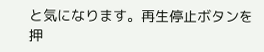と気になります。再生停止ボタンを押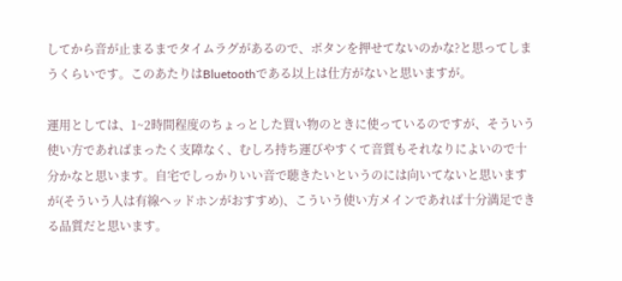してから音が止まるまでタイムラグがあるので、ボタンを押せてないのかな?と思ってしまうくらいです。このあたりはBluetoothである以上は仕方がないと思いますが。

運用としては、1~2時間程度のちょっとした買い物のときに使っているのですが、そういう使い方であればまったく支障なく、むしろ持ち運びやすくて音質もそれなりによいので十分かなと思います。自宅でしっかりいい音で聴きたいというのには向いてないと思いますが(そういう人は有線ヘッドホンがおすすめ)、こういう使い方メインであれば十分満足できる品質だと思います。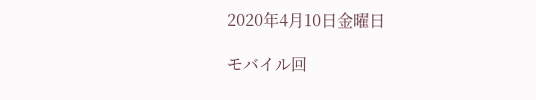2020年4月10日金曜日

モバイル回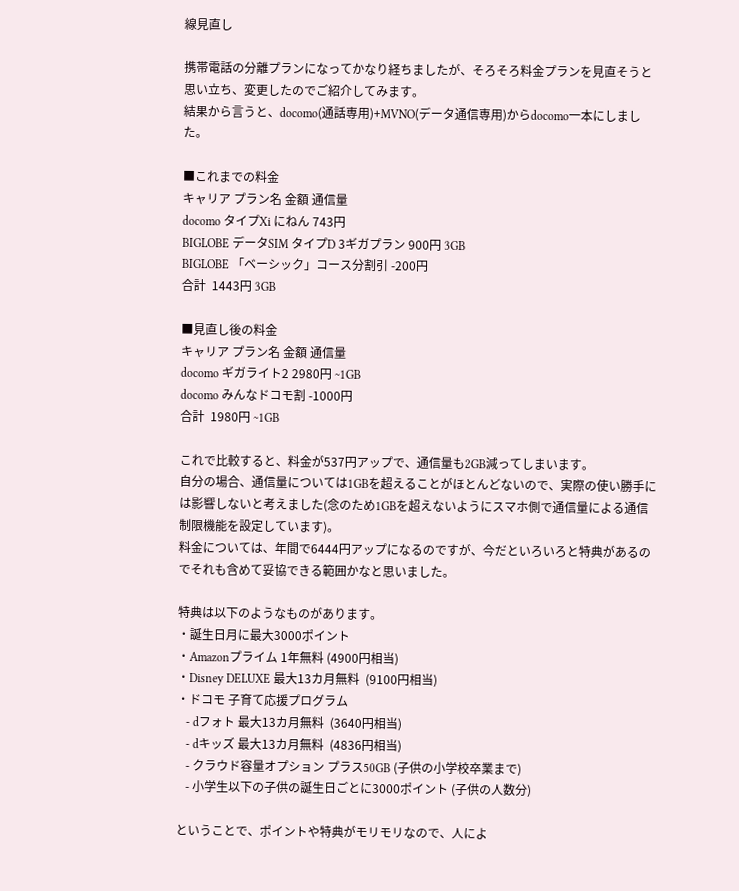線見直し

携帯電話の分離プランになってかなり経ちましたが、そろそろ料金プランを見直そうと思い立ち、変更したのでご紹介してみます。
結果から言うと、docomo(通話専用)+MVNO(データ通信専用)からdocomo一本にしました。

■これまでの料金
キャリア プラン名 金額 通信量
docomo タイプXi にねん 743円
BIGLOBE データSIM タイプD 3ギガプラン 900円 3GB
BIGLOBE 「ベーシック」コース分割引 -200円
合計  1443円 3GB

■見直し後の料金
キャリア プラン名 金額 通信量
docomo ギガライト2 2980円 ~1GB
docomo みんなドコモ割 -1000円
合計  1980円 ~1GB

これで比較すると、料金が537円アップで、通信量も2GB減ってしまいます。
自分の場合、通信量については1GBを超えることがほとんどないので、実際の使い勝手には影響しないと考えました(念のため1GBを超えないようにスマホ側で通信量による通信制限機能を設定しています)。
料金については、年間で6444円アップになるのですが、今だといろいろと特典があるのでそれも含めて妥協できる範囲かなと思いました。

特典は以下のようなものがあります。
・誕生日月に最大3000ポイント
・Amazonプライム 1年無料 (4900円相当)
・Disney DELUXE 最大13カ月無料  (9100円相当)
・ドコモ 子育て応援プログラム
   - dフォト 最大13カ月無料  (3640円相当)
   - dキッズ 最大13カ月無料  (4836円相当)
   - クラウド容量オプション プラス50GB (子供の小学校卒業まで)
   - 小学生以下の子供の誕生日ごとに3000ポイント (子供の人数分)

ということで、ポイントや特典がモリモリなので、人によ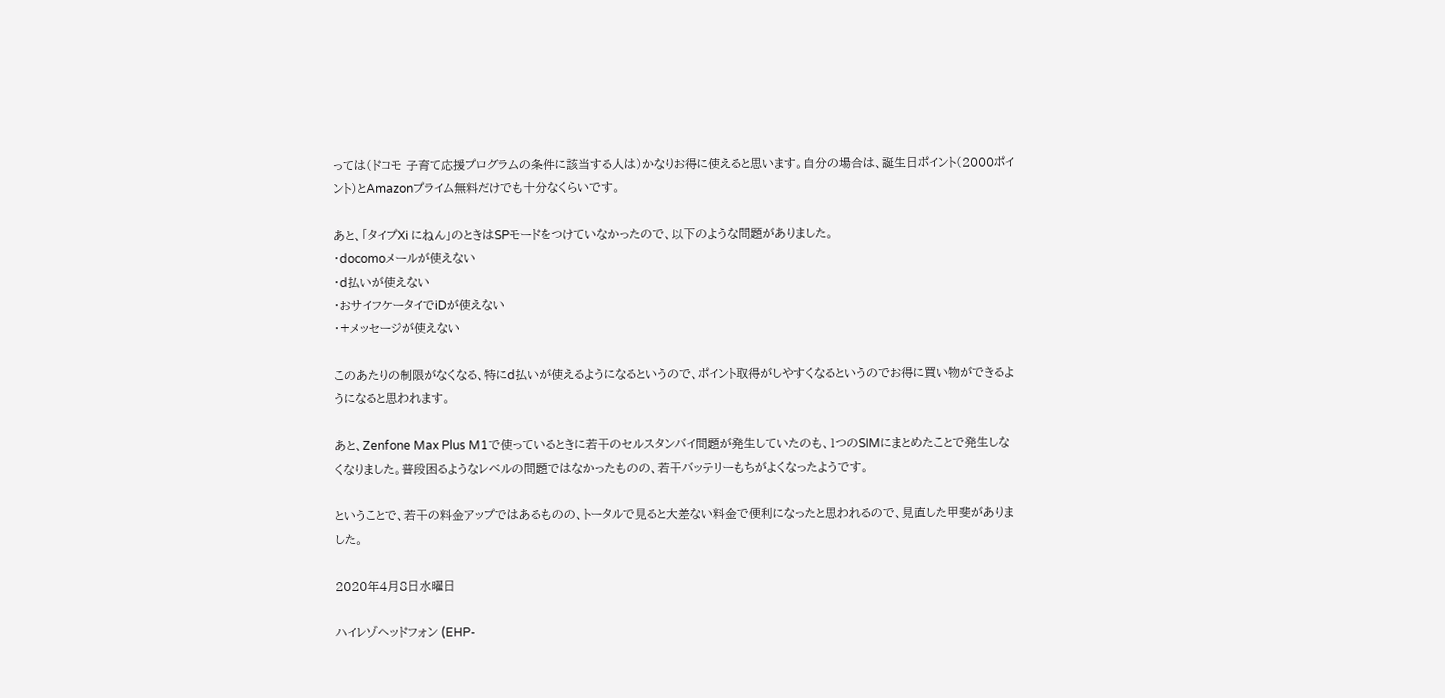っては(ドコモ 子育て応援プログラムの条件に該当する人は)かなりお得に使えると思います。自分の場合は、誕生日ポイント(2000ポイント)とAmazonプライム無料だけでも十分なくらいです。

あと、「タイプXi にねん」のときはSPモードをつけていなかったので、以下のような問題がありました。
・docomoメールが使えない
・d払いが使えない
・おサイフケータイでiDが使えない
・+メッセージが使えない

このあたりの制限がなくなる、特にd払いが使えるようになるというので、ポイント取得がしやすくなるというのでお得に買い物ができるようになると思われます。

あと、Zenfone Max Plus M1で使っているときに若干のセルスタンバイ問題が発生していたのも、1つのSIMにまとめたことで発生しなくなりました。普段困るようなレベルの問題ではなかったものの、若干バッテリーもちがよくなったようです。

ということで、若干の料金アップではあるものの、トータルで見ると大差ない料金で便利になったと思われるので、見直した甲斐がありました。

2020年4月8日水曜日

ハイレゾヘッドフォン (EHP-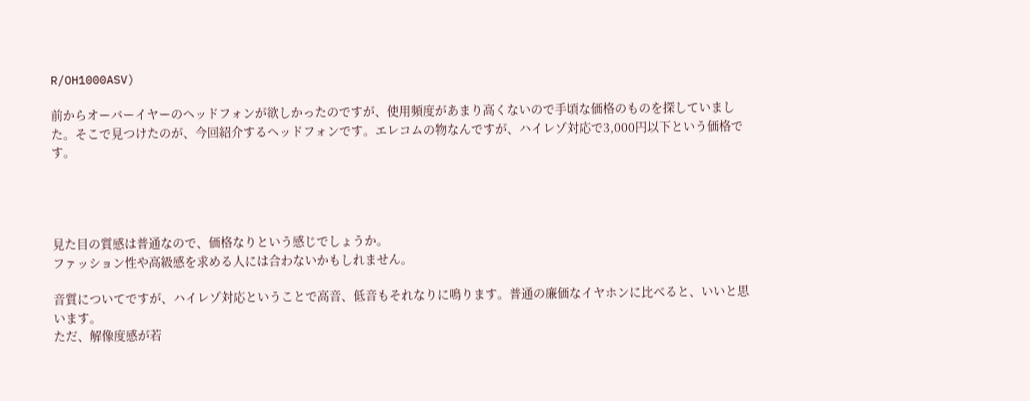R/OH1000ASV)

前からオーバーイヤーのヘッドフォンが欲しかったのですが、使用頻度があまり高くないので手頃な価格のものを探していました。そこで見つけたのが、今回紹介するヘッドフォンです。エレコムの物なんですが、ハイレゾ対応で3,000円以下という価格です。




見た目の質感は普通なので、価格なりという感じでしょうか。
ファッション性や高級感を求める人には合わないかもしれません。

音質についてですが、ハイレゾ対応ということで高音、低音もそれなりに鳴ります。普通の廉価なイヤホンに比べると、いいと思います。
ただ、解像度感が若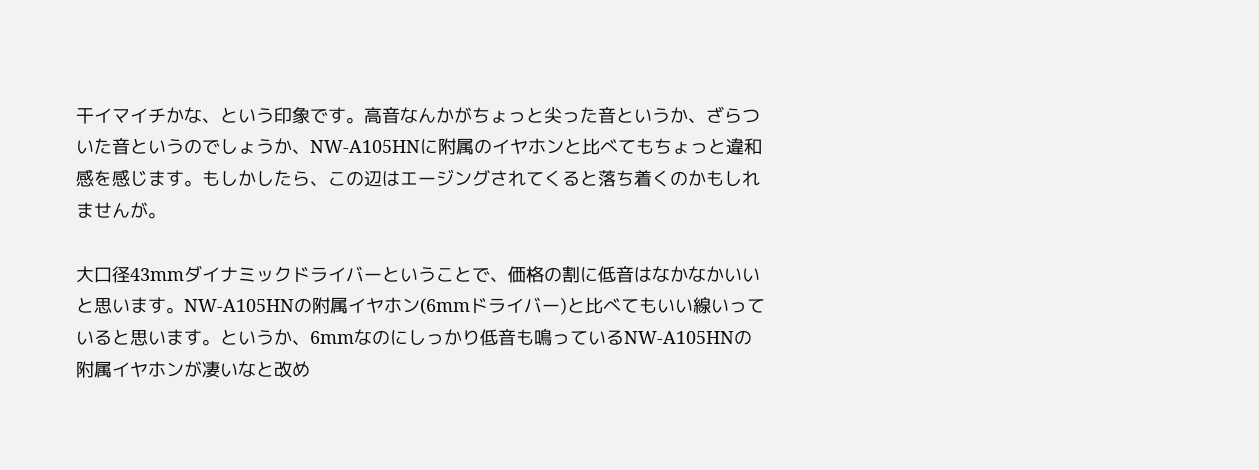干イマイチかな、という印象です。高音なんかがちょっと尖った音というか、ざらついた音というのでしょうか、NW-A105HNに附属のイヤホンと比べてもちょっと違和感を感じます。もしかしたら、この辺はエージングされてくると落ち着くのかもしれませんが。

大口径43mmダイナミックドライバーということで、価格の割に低音はなかなかいいと思います。NW-A105HNの附属イヤホン(6mmドライバー)と比べてもいい線いっていると思います。というか、6mmなのにしっかり低音も鳴っているNW-A105HNの附属イヤホンが凄いなと改め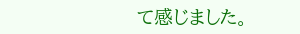て感じました。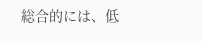総合的には、低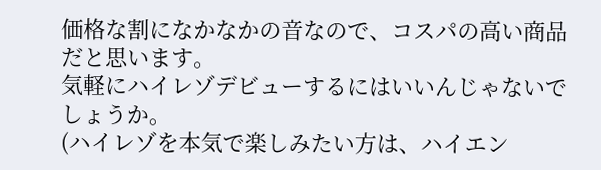価格な割になかなかの音なので、コスパの高い商品だと思います。
気軽にハイレゾデビューするにはいいんじゃないでしょうか。
(ハイレゾを本気で楽しみたい方は、ハイエン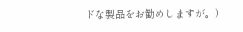ドな製品をお勧めしますが。)